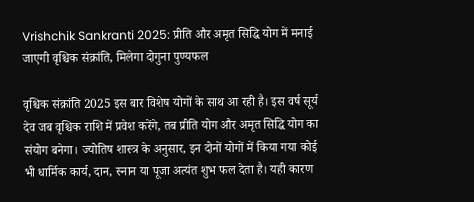Vrishchik Sankranti 2025: प्रीति और अमृत सिद्धि योग में मनाई जाएगी वृश्चिक संक्रांति, मिलेगा दोगुना पुण्यफल

वृश्चिक संक्रांति 2025 इस बार विशेष योगों के साथ आ रही है। इस वर्ष सूर्य देव जब वृश्चिक राशि में प्रवेश करेंगे, तब प्रीति योग और अमृत सिद्धि योग का संयोग बनेगा। ज्योतिष शास्त्र के अनुसार, इन दोनों योगों में किया गया कोई भी धार्मिक कार्य, दान, स्नान या पूजा अत्यंत शुभ फल देता है। यही कारण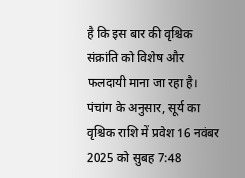है कि इस बार की वृश्चिक संक्रांति को विशेष और फलदायी माना जा रहा है।
पंचांग के अनुसार, सूर्य का वृश्चिक राशि में प्रवेश 16 नवंबर 2025 को सुबह 7:48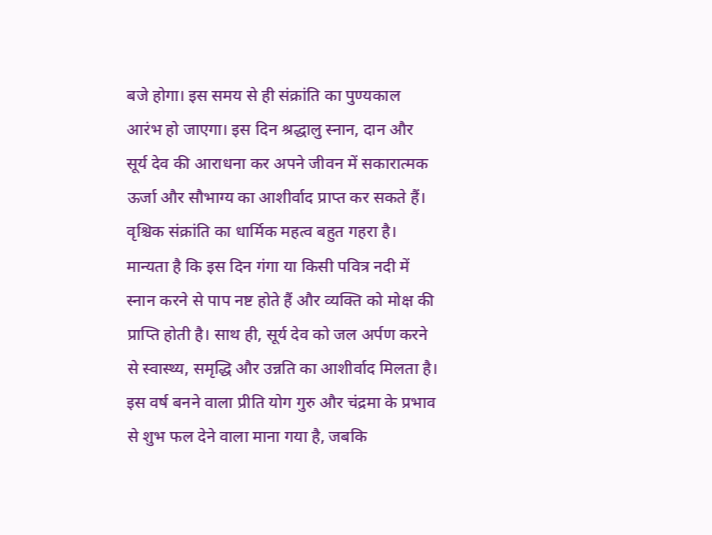बजे होगा। इस समय से ही संक्रांति का पुण्यकाल आरंभ हो जाएगा। इस दिन श्रद्धालु स्नान, दान और सूर्य देव की आराधना कर अपने जीवन में सकारात्मक ऊर्जा और सौभाग्य का आशीर्वाद प्राप्त कर सकते हैं।
वृश्चिक संक्रांति का धार्मिक महत्व बहुत गहरा है। मान्यता है कि इस दिन गंगा या किसी पवित्र नदी में स्नान करने से पाप नष्ट होते हैं और व्यक्ति को मोक्ष की प्राप्ति होती है। साथ ही, सूर्य देव को जल अर्पण करने से स्वास्थ्य, समृद्धि और उन्नति का आशीर्वाद मिलता है।
इस वर्ष बनने वाला प्रीति योग गुरु और चंद्रमा के प्रभाव से शुभ फल देने वाला माना गया है, जबकि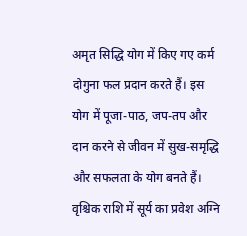अमृत सिद्धि योग में किए गए कर्म दोगुना फल प्रदान करते हैं। इस योग में पूजा-पाठ, जप-तप और दान करने से जीवन में सुख-समृद्धि और सफलता के योग बनते हैं।
वृश्चिक राशि में सूर्य का प्रवेश अग्नि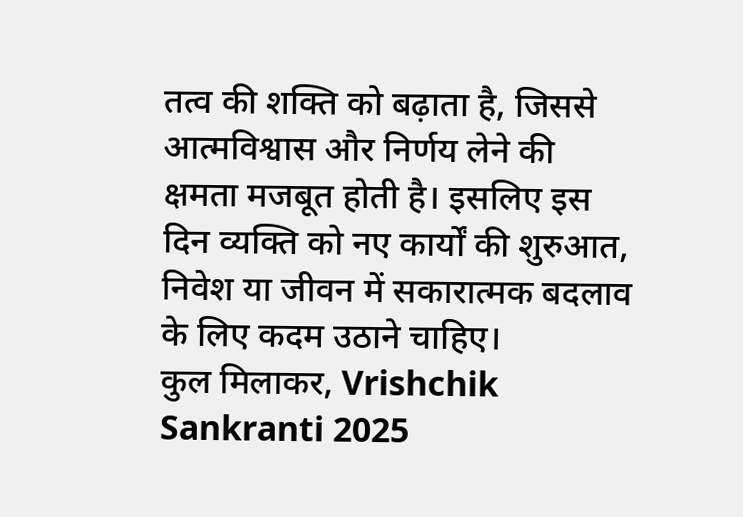तत्व की शक्ति को बढ़ाता है, जिससे आत्मविश्वास और निर्णय लेने की क्षमता मजबूत होती है। इसलिए इस दिन व्यक्ति को नए कार्यों की शुरुआत, निवेश या जीवन में सकारात्मक बदलाव के लिए कदम उठाने चाहिए।
कुल मिलाकर, Vrishchik Sankranti 2025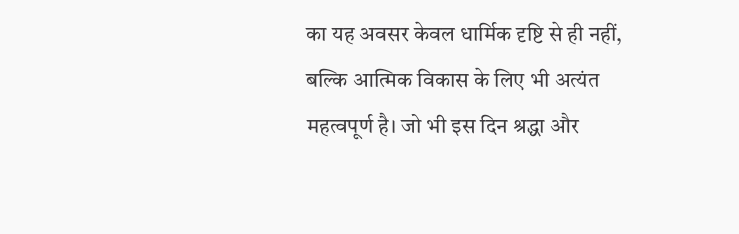का यह अवसर केवल धार्मिक दृष्टि से ही नहीं, बल्कि आत्मिक विकास के लिए भी अत्यंत महत्वपूर्ण है। जो भी इस दिन श्रद्धा और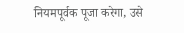नियमपूर्वक पूजा करेगा, उसे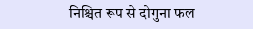निश्चित रूप से दोगुना फल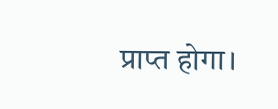प्राप्त होगा।